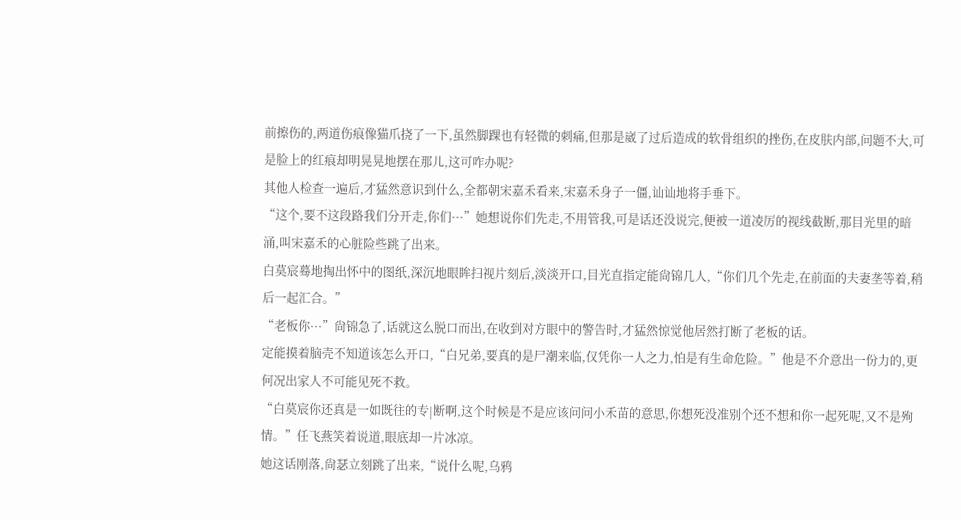前擦伤的,两道伤痕像猫爪挠了一下,虽然脚踝也有轻微的刺痛,但那是崴了过后造成的软骨组织的挫伤,在皮肤内部,问题不大,可是脸上的红痕却明晃晃地摆在那儿,这可咋办呢?
其他人检查一遍后,才猛然意识到什么,全都朝宋嘉禾看来,宋嘉禾身子一僵,讪讪地将手垂下。
“这个,要不这段路我们分开走,你们···”她想说你们先走,不用管我,可是话还没说完,便被一道凌厉的视线截断,那目光里的暗涌,叫宋嘉禾的心脏险些跳了出来。
白莫宸蓦地掏出怀中的图纸,深沉地眼眸扫视片刻后,淡淡开口,目光直指定能尙锦几人,“你们几个先走,在前面的夫妻垄等着,稍后一起汇合。”
“老板你···”尙锦急了,话就这么脱口而出,在收到对方眼中的警告时,才猛然惊觉他居然打断了老板的话。
定能摸着脑壳不知道该怎么开口,“白兄弟,要真的是尸潮来临,仅凭你一人之力,怕是有生命危险。”他是不介意出一份力的,更何况出家人不可能见死不救。
“白莫宸你还真是一如既往的专|断啊,这个时候是不是应该问问小禾苗的意思,你想死没准别个还不想和你一起死呢,又不是殉情。”任飞燕笑着说道,眼底却一片冰凉。
她这话刚落,尙瑟立刻跳了出来,“说什么呢,乌鸦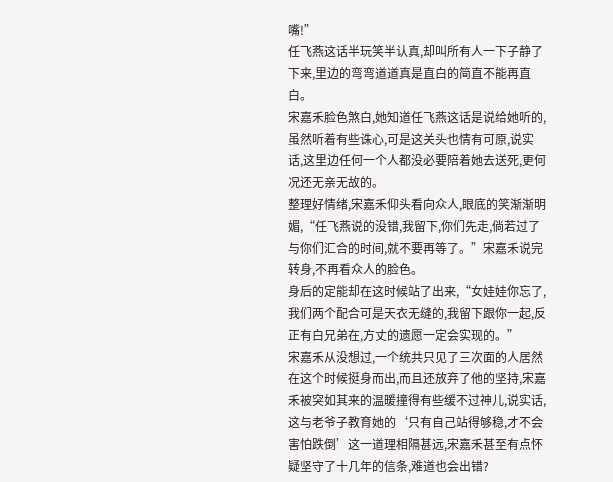嘴!”
任飞燕这话半玩笑半认真,却叫所有人一下子静了下来,里边的弯弯道道真是直白的简直不能再直白。
宋嘉禾脸色煞白,她知道任飞燕这话是说给她听的,虽然听着有些诛心,可是这关头也情有可原,说实话,这里边任何一个人都没必要陪着她去送死,更何况还无亲无故的。
整理好情绪,宋嘉禾仰头看向众人,眼底的笑渐渐明媚,“任飞燕说的没错,我留下,你们先走,倘若过了与你们汇合的时间,就不要再等了。”宋嘉禾说完转身,不再看众人的脸色。
身后的定能却在这时候站了出来,“女娃娃你忘了,我们两个配合可是天衣无缝的,我留下跟你一起,反正有白兄弟在,方丈的遗愿一定会实现的。”
宋嘉禾从没想过,一个统共只见了三次面的人居然在这个时候挺身而出,而且还放弃了他的坚持,宋嘉禾被突如其来的温暖撞得有些缓不过神儿,说实话,这与老爷子教育她的‘只有自己站得够稳,才不会害怕跌倒’这一道理相隔甚远,宋嘉禾甚至有点怀疑坚守了十几年的信条,难道也会出错?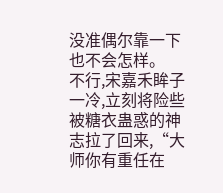没准偶尔靠一下也不会怎样。
不行,宋嘉禾眸子一冷,立刻将险些被糖衣蛊惑的神志拉了回来,“大师你有重任在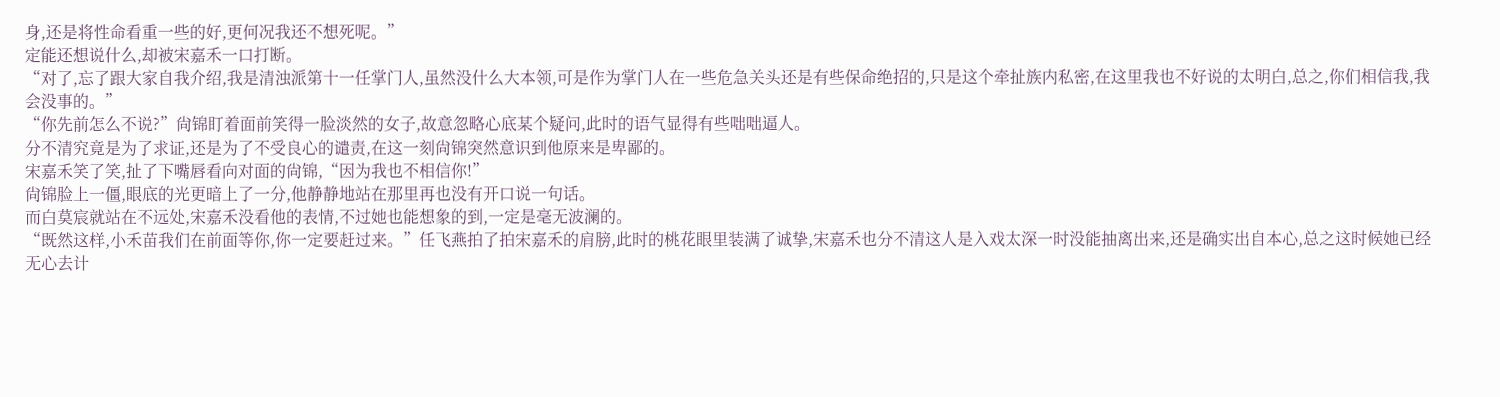身,还是将性命看重一些的好,更何况我还不想死呢。”
定能还想说什么,却被宋嘉禾一口打断。
“对了,忘了跟大家自我介绍,我是清浊派第十一任掌门人,虽然没什么大本领,可是作为掌门人在一些危急关头还是有些保命绝招的,只是这个牵扯族内私密,在这里我也不好说的太明白,总之,你们相信我,我会没事的。”
“你先前怎么不说?”尙锦盯着面前笑得一脸淡然的女子,故意忽略心底某个疑问,此时的语气显得有些咄咄逼人。
分不清究竟是为了求证,还是为了不受良心的谴责,在这一刻尙锦突然意识到他原来是卑鄙的。
宋嘉禾笑了笑,扯了下嘴唇看向对面的尙锦,“因为我也不相信你!”
尙锦脸上一僵,眼底的光更暗上了一分,他静静地站在那里再也没有开口说一句话。
而白莫宸就站在不远处,宋嘉禾没看他的表情,不过她也能想象的到,一定是毫无波澜的。
“既然这样,小禾苗我们在前面等你,你一定要赶过来。”任飞燕拍了拍宋嘉禾的肩膀,此时的桃花眼里装满了诚挚,宋嘉禾也分不清这人是入戏太深一时没能抽离出来,还是确实出自本心,总之这时候她已经无心去计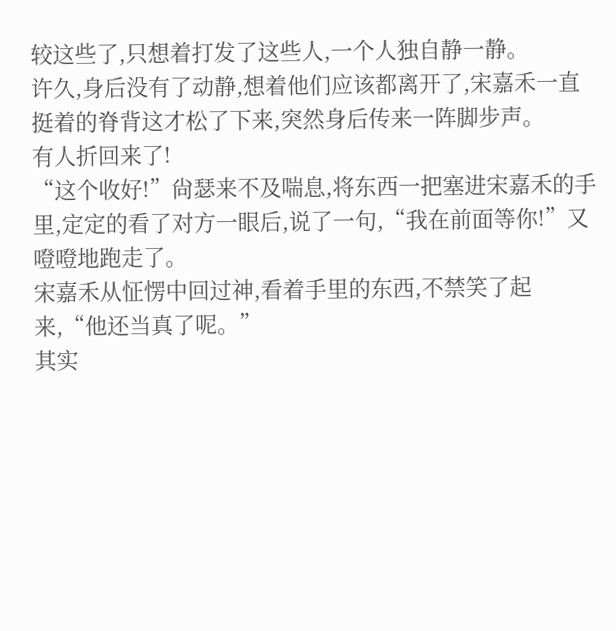较这些了,只想着打发了这些人,一个人独自静一静。
许久,身后没有了动静,想着他们应该都离开了,宋嘉禾一直挺着的脊背这才松了下来,突然身后传来一阵脚步声。
有人折回来了!
“这个收好!”尙瑟来不及喘息,将东西一把塞进宋嘉禾的手里,定定的看了对方一眼后,说了一句,“我在前面等你!”又噔噔地跑走了。
宋嘉禾从怔愣中回过神,看着手里的东西,不禁笑了起来,“他还当真了呢。”
其实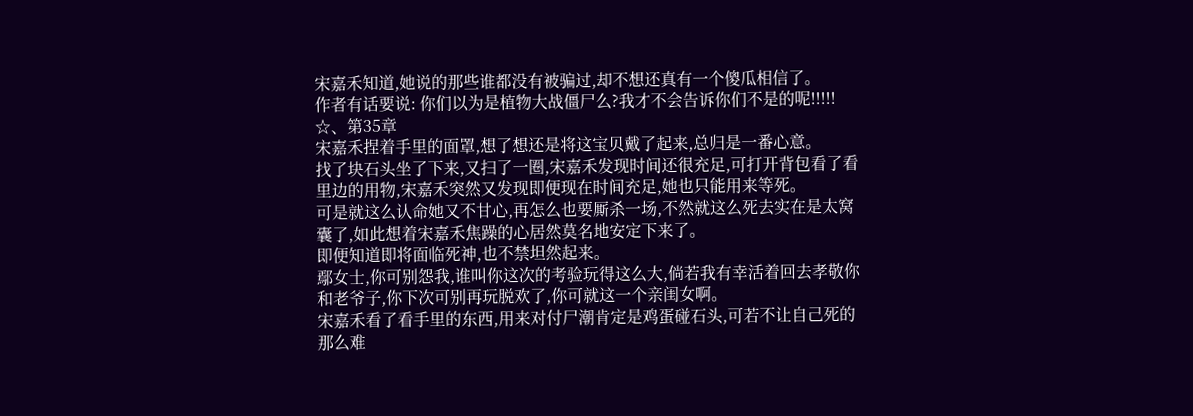宋嘉禾知道,她说的那些谁都没有被骗过,却不想还真有一个傻瓜相信了。
作者有话要说: 你们以为是植物大战僵尸么?我才不会告诉你们不是的呢!!!!!
☆、第35章
宋嘉禾捏着手里的面罩,想了想还是将这宝贝戴了起来,总归是一番心意。
找了块石头坐了下来,又扫了一圈,宋嘉禾发现时间还很充足,可打开背包看了看里边的用物,宋嘉禾突然又发现即便现在时间充足,她也只能用来等死。
可是就这么认命她又不甘心,再怎么也要厮杀一场,不然就这么死去实在是太窝囊了,如此想着宋嘉禾焦躁的心居然莫名地安定下来了。
即便知道即将面临死神,也不禁坦然起来。
鄢女士,你可别怨我,谁叫你这次的考验玩得这么大,倘若我有幸活着回去孝敬你和老爷子,你下次可别再玩脱欢了,你可就这一个亲闺女啊。
宋嘉禾看了看手里的东西,用来对付尸潮肯定是鸡蛋碰石头,可若不让自己死的那么难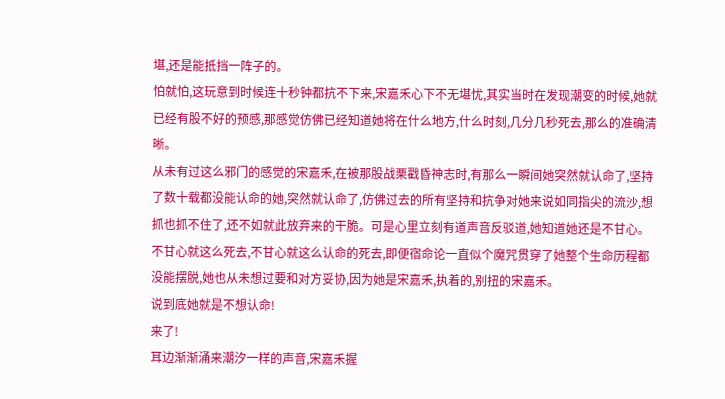堪,还是能抵挡一阵子的。
怕就怕,这玩意到时候连十秒钟都抗不下来,宋嘉禾心下不无堪忧,其实当时在发现潮变的时候,她就已经有股不好的预感,那感觉仿佛已经知道她将在什么地方,什么时刻,几分几秒死去,那么的准确清晰。
从未有过这么邪门的感觉的宋嘉禾,在被那股战栗戳昏神志时,有那么一瞬间她突然就认命了,坚持了数十载都没能认命的她,突然就认命了,仿佛过去的所有坚持和抗争对她来说如同指尖的流沙,想抓也抓不住了,还不如就此放弃来的干脆。可是心里立刻有道声音反驳道,她知道她还是不甘心。
不甘心就这么死去,不甘心就这么认命的死去,即便宿命论一直似个魔咒贯穿了她整个生命历程都没能摆脱,她也从未想过要和对方妥协,因为她是宋嘉禾,执着的,别扭的宋嘉禾。
说到底她就是不想认命!
来了!
耳边渐渐涌来潮汐一样的声音,宋嘉禾握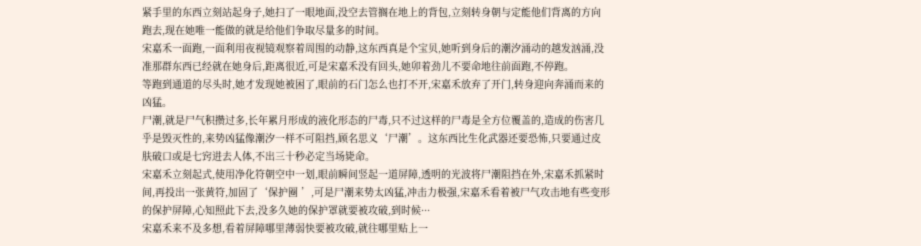紧手里的东西立刻站起身子,她扫了一眼地面,没空去管搁在地上的背包,立刻转身朝与定能他们背离的方向跑去,现在她唯一能做的就是给他们争取尽量多的时间。
宋嘉禾一面跑,一面利用夜视镜观察着周围的动静,这东西真是个宝贝,她听到身后的潮汐涌动的越发汹涌,没准那群东西已经就在她身后,距离很近,可是宋嘉禾没有回头,她卯着劲儿不要命地往前面跑,不停跑。
等跑到通道的尽头时,她才发现她被困了,眼前的石门怎么也打不开,宋嘉禾放弃了开门,转身迎向奔涌而来的凶猛。
尸潮,就是尸气积攒过多,长年累月形成的液化形态的尸毒,只不过这样的尸毒是全方位覆盖的,造成的伤害几乎是毁灭性的,来势凶猛像潮汐一样不可阻挡,顾名思义‘尸潮’。这东西比生化武器还要恐怖,只要通过皮肤破口或是七窍进去人体,不出三十秒必定当场毙命。
宋嘉禾立刻起式,使用净化符朝空中一划,眼前瞬间竖起一道屏障,透明的光波将尸潮阻挡在外,宋嘉禾抓紧时间,再投出一张黄符,加固了‘保护圈 ’,可是尸潮来势太凶猛,冲击力极强,宋嘉禾看着被尸气攻击地有些变形的保护屏障,心知照此下去,没多久她的保护罩就要被攻破,到时候···
宋嘉禾来不及多想,看着屏障哪里薄弱快要被攻破,就往哪里贴上一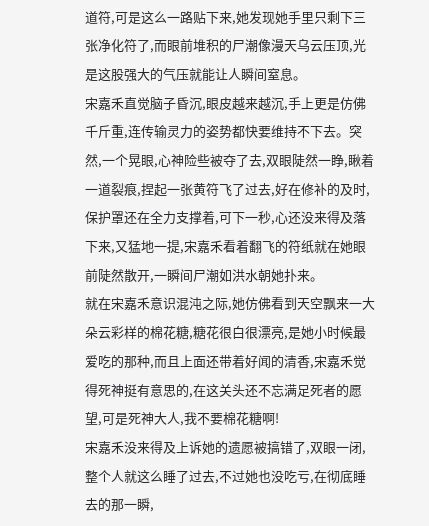道符,可是这么一路贴下来,她发现她手里只剩下三张净化符了,而眼前堆积的尸潮像漫天乌云压顶,光是这股强大的气压就能让人瞬间窒息。
宋嘉禾直觉脑子昏沉,眼皮越来越沉,手上更是仿佛千斤重,连传输灵力的姿势都快要维持不下去。突然,一个晃眼,心神险些被夺了去,双眼陡然一睁,瞅着一道裂痕,捏起一张黄符飞了过去,好在修补的及时,保护罩还在全力支撑着,可下一秒,心还没来得及落下来,又猛地一提,宋嘉禾看着翻飞的符纸就在她眼前陡然散开,一瞬间尸潮如洪水朝她扑来。
就在宋嘉禾意识混沌之际,她仿佛看到天空飘来一大朵云彩样的棉花糖,糖花很白很漂亮,是她小时候最爱吃的那种,而且上面还带着好闻的清香,宋嘉禾觉得死神挺有意思的,在这关头还不忘满足死者的愿望,可是死神大人,我不要棉花糖啊!
宋嘉禾没来得及上诉她的遗愿被搞错了,双眼一闭,整个人就这么睡了过去,不过她也没吃亏,在彻底睡去的那一瞬,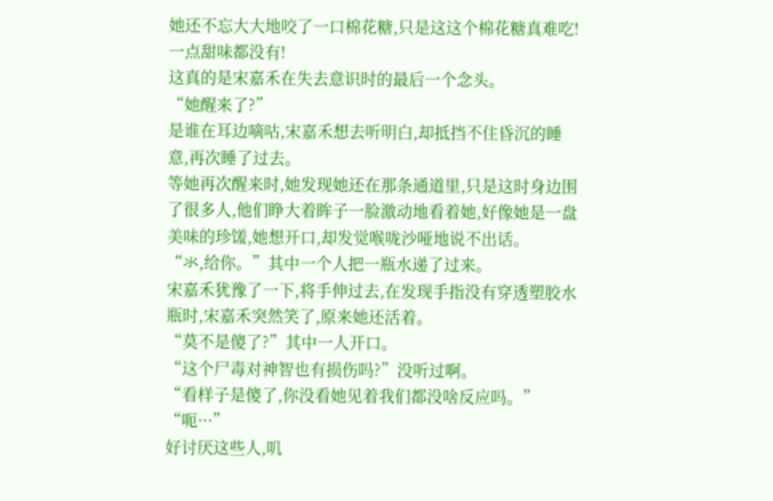她还不忘大大地咬了一口棉花糖,只是这这个棉花糖真难吃!
一点甜味都没有!
这真的是宋嘉禾在失去意识时的最后一个念头。
“她醒来了?”
是谁在耳边嘀咕,宋嘉禾想去听明白,却抵挡不住昏沉的睡意,再次睡了过去。
等她再次醒来时,她发现她还在那条通道里,只是这时身边围了很多人,他们睁大着眸子一脸激动地看着她,好像她是一盘美味的珍馐,她想开口,却发觉喉咙沙哑地说不出话。
“氺,给你。”其中一个人把一瓶水递了过来。
宋嘉禾犹豫了一下,将手伸过去,在发现手指没有穿透塑胶水瓶时,宋嘉禾突然笑了,原来她还活着。
“莫不是傻了?”其中一人开口。
“这个尸毒对神智也有损伤吗?”没听过啊。
“看样子是傻了,你没看她见着我们都没啥反应吗。”
“呃···”
好讨厌这些人,叽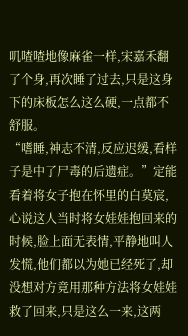叽喳喳地像麻雀一样,宋嘉禾翻了个身,再次睡了过去,只是这身下的床板怎么这么硬,一点都不舒服。
“嗜睡,神志不清,反应迟缓,看样子是中了尸毒的后遗症。”定能看着将女子抱在怀里的白莫宸,心说这人当时将女娃娃抱回来的时候,脸上面无表情,平静地叫人发慌,他们都以为她已经死了,却没想对方竟用那种方法将女娃娃救了回来,只是这么一来,这两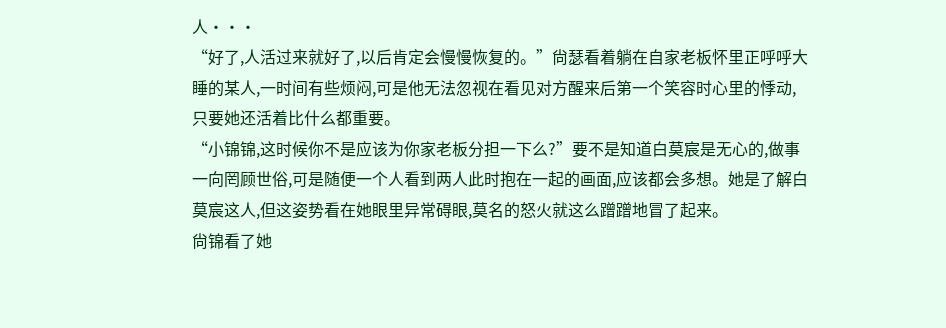人···
“好了,人活过来就好了,以后肯定会慢慢恢复的。”尙瑟看着躺在自家老板怀里正呼呼大睡的某人,一时间有些烦闷,可是他无法忽视在看见对方醒来后第一个笑容时心里的悸动,只要她还活着比什么都重要。
“小锦锦,这时候你不是应该为你家老板分担一下么?”要不是知道白莫宸是无心的,做事一向罔顾世俗,可是随便一个人看到两人此时抱在一起的画面,应该都会多想。她是了解白莫宸这人,但这姿势看在她眼里异常碍眼,莫名的怒火就这么蹭蹭地冒了起来。
尙锦看了她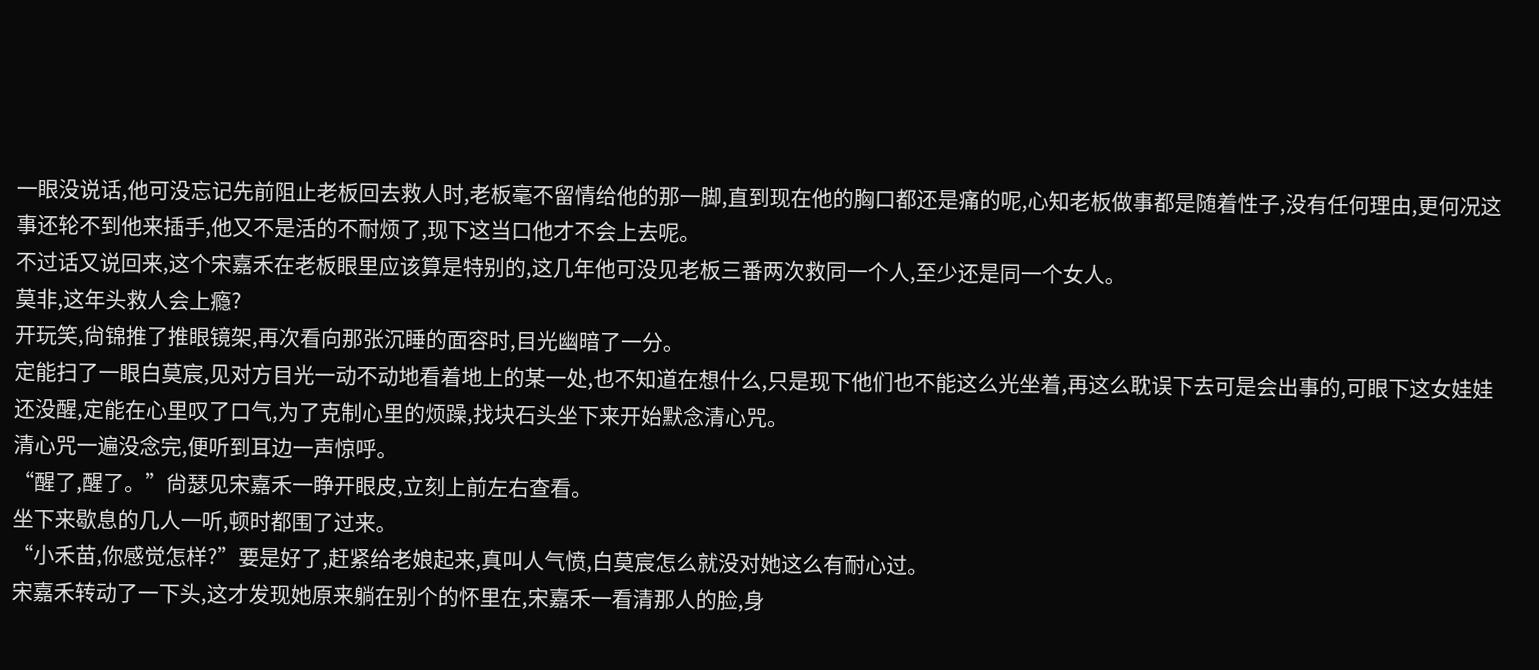一眼没说话,他可没忘记先前阻止老板回去救人时,老板毫不留情给他的那一脚,直到现在他的胸口都还是痛的呢,心知老板做事都是随着性子,没有任何理由,更何况这事还轮不到他来插手,他又不是活的不耐烦了,现下这当口他才不会上去呢。
不过话又说回来,这个宋嘉禾在老板眼里应该算是特别的,这几年他可没见老板三番两次救同一个人,至少还是同一个女人。
莫非,这年头救人会上瘾?
开玩笑,尙锦推了推眼镜架,再次看向那张沉睡的面容时,目光幽暗了一分。
定能扫了一眼白莫宸,见对方目光一动不动地看着地上的某一处,也不知道在想什么,只是现下他们也不能这么光坐着,再这么耽误下去可是会出事的,可眼下这女娃娃还没醒,定能在心里叹了口气,为了克制心里的烦躁,找块石头坐下来开始默念清心咒。
清心咒一遍没念完,便听到耳边一声惊呼。
“醒了,醒了。”尙瑟见宋嘉禾一睁开眼皮,立刻上前左右查看。
坐下来歇息的几人一听,顿时都围了过来。
“小禾苗,你感觉怎样?”要是好了,赶紧给老娘起来,真叫人气愤,白莫宸怎么就没对她这么有耐心过。
宋嘉禾转动了一下头,这才发现她原来躺在别个的怀里在,宋嘉禾一看清那人的脸,身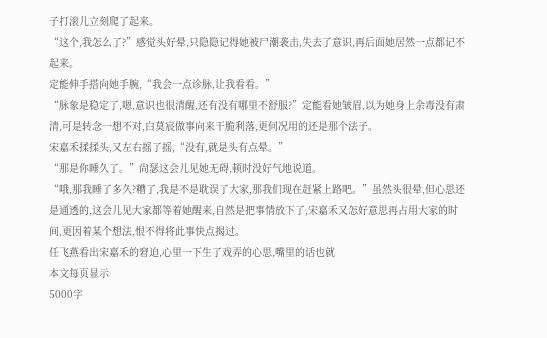子打滚儿立刻爬了起来。
“这个,我怎么了?”感觉头好晕,只隐隐记得她被尸潮袭击,失去了意识,再后面她居然一点都记不起来。
定能伸手搭向她手腕,“我会一点诊脉,让我看看。”
“脉象是稳定了,嗯,意识也很清醒,还有没有哪里不舒服?”定能看她皱眉,以为她身上余毒没有肃清,可是转念一想不对,白莫宸做事向来干脆利落,更何况用的还是那个法子。
宋嘉禾揉揉头,又左右摇了摇,“没有,就是头有点晕。”
“那是你睡久了。”尙瑟这会儿见她无碍,顿时没好气地说道。
“哦,那我睡了多久?糟了,我是不是耽误了大家,那我们现在赶紧上路吧。”虽然头很晕,但心思还是通透的,这会儿见大家都等着她醒来,自然是把事情放下了,宋嘉禾又怎好意思再占用大家的时间,更因着某个想法,恨不得将此事快点揭过。
任飞燕看出宋嘉禾的窘迫,心里一下生了戏弄的心思,嘴里的话也就
本文每页显示
5000字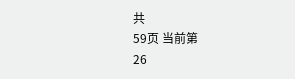共
59页 当前第
26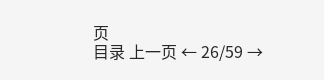页
目录 上一页 ← 26/59 →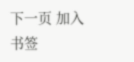下一页 加入书签